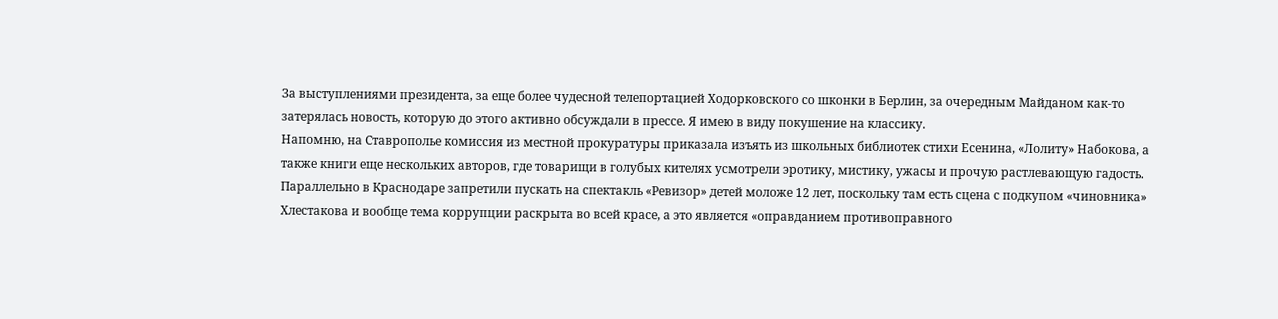За выступлениями президента, за еще более чудесной телепортацией Ходорковского со шконки в Берлин, за очередным Майданом как-то затерялась новость, которую до этого активно обсуждали в прессе. Я имею в виду покушение на классику.
Напомню, на Ставрополье комиссия из местной прокуратуры приказала изъять из школьных библиотек стихи Есенина, «Лолиту» Набокова, а также книги еще нескольких авторов, где товарищи в голубых кителях усмотрели эротику, мистику, ужасы и прочую растлевающую гадость. Параллельно в Краснодаре запретили пускать на спектакль «Ревизор» детей моложе 12 лет, поскольку там есть сцена с подкупом «чиновника» Хлестакова и вообще тема коррупции раскрыта во всей красе, а это является «оправданием противоправного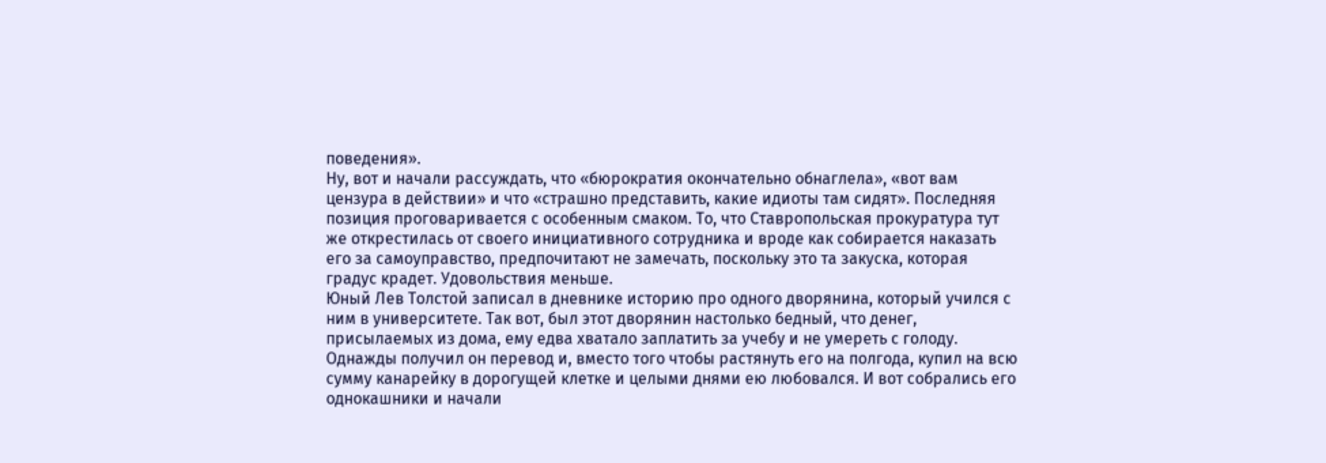поведения».
Ну, вот и начали рассуждать, что «бюрократия окончательно обнаглела», «вот вам цензура в действии» и что «страшно представить, какие идиоты там сидят». Последняя позиция проговаривается с особенным смаком. То, что Ставропольская прокуратура тут же открестилась от своего инициативного сотрудника и вроде как собирается наказать его за самоуправство, предпочитают не замечать, поскольку это та закуска, которая градус крадет. Удовольствия меньше.
Юный Лев Толстой записал в дневнике историю про одного дворянина, который учился с ним в университете. Так вот, был этот дворянин настолько бедный, что денег, присылаемых из дома, ему едва хватало заплатить за учебу и не умереть с голоду. Однажды получил он перевод и, вместо того чтобы растянуть его на полгода, купил на всю сумму канарейку в дорогущей клетке и целыми днями ею любовался. И вот собрались его однокашники и начали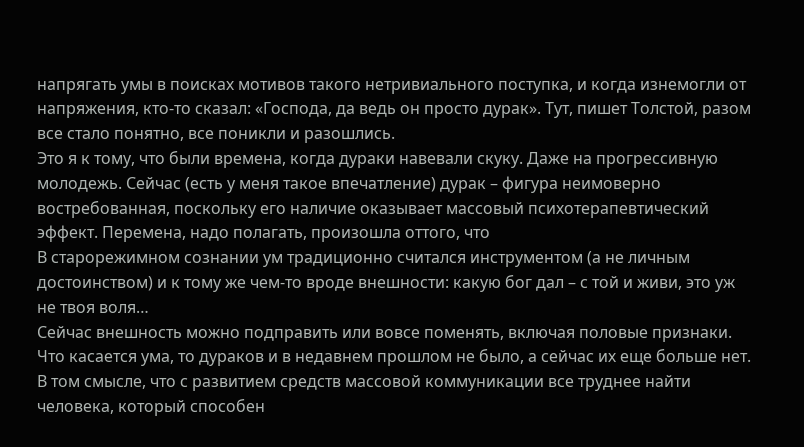напрягать умы в поисках мотивов такого нетривиального поступка, и когда изнемогли от напряжения, кто-то сказал: «Господа, да ведь он просто дурак». Тут, пишет Толстой, разом все стало понятно, все поникли и разошлись.
Это я к тому, что были времена, когда дураки навевали скуку. Даже на прогрессивную молодежь. Сейчас (есть у меня такое впечатление) дурак – фигура неимоверно востребованная, поскольку его наличие оказывает массовый психотерапевтический эффект. Перемена, надо полагать, произошла оттого, что
В старорежимном сознании ум традиционно считался инструментом (а не личным достоинством) и к тому же чем-то вроде внешности: какую бог дал – с той и живи, это уж не твоя воля…
Сейчас внешность можно подправить или вовсе поменять, включая половые признаки. Что касается ума, то дураков и в недавнем прошлом не было, а сейчас их еще больше нет. В том смысле, что с развитием средств массовой коммуникации все труднее найти человека, который способен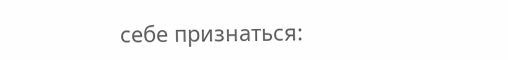себе признаться: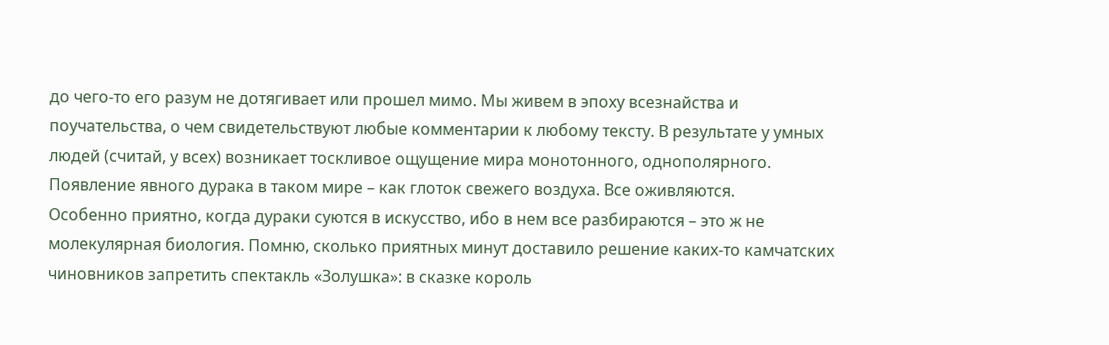до чего-то его разум не дотягивает или прошел мимо. Мы живем в эпоху всезнайства и поучательства, о чем свидетельствуют любые комментарии к любому тексту. В результате у умных людей (считай, у всех) возникает тоскливое ощущение мира монотонного, однополярного. Появление явного дурака в таком мире – как глоток свежего воздуха. Все оживляются.
Особенно приятно, когда дураки суются в искусство, ибо в нем все разбираются – это ж не молекулярная биология. Помню, сколько приятных минут доставило решение каких-то камчатских чиновников запретить спектакль «Золушка»: в сказке король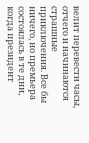велит перевести часы, отчего и начинаются страшные приключения. Все бы ничего, но премьера состоялась в те дни, когда президент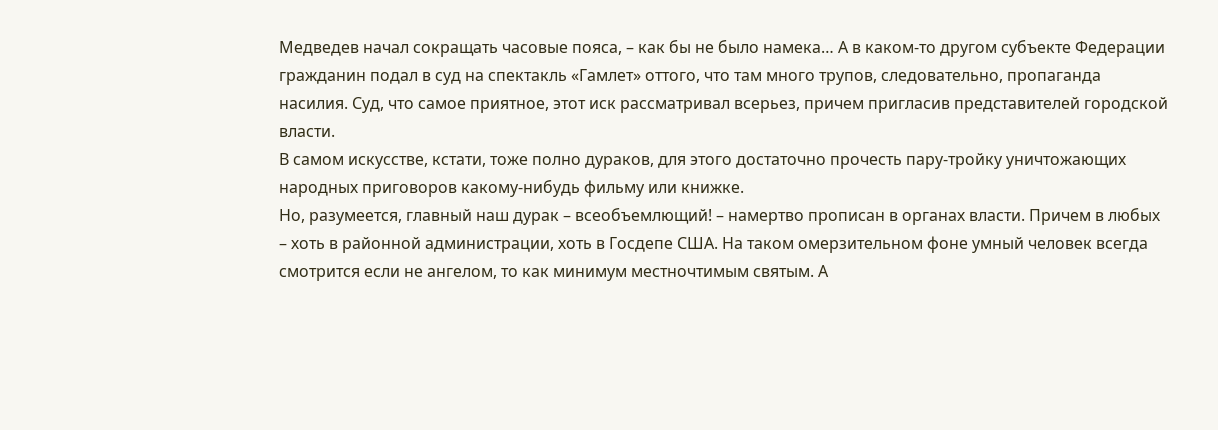Медведев начал сокращать часовые пояса, – как бы не было намека… А в каком-то другом субъекте Федерации гражданин подал в суд на спектакль «Гамлет» оттого, что там много трупов, следовательно, пропаганда насилия. Суд, что самое приятное, этот иск рассматривал всерьез, причем пригласив представителей городской власти.
В самом искусстве, кстати, тоже полно дураков, для этого достаточно прочесть пару-тройку уничтожающих народных приговоров какому-нибудь фильму или книжке.
Но, разумеется, главный наш дурак – всеобъемлющий! – намертво прописан в органах власти. Причем в любых – хоть в районной администрации, хоть в Госдепе США. На таком омерзительном фоне умный человек всегда смотрится если не ангелом, то как минимум местночтимым святым. А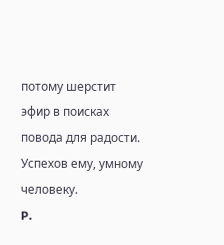потому шерстит эфир в поисках повода для радости. Успехов ему, умному человеку.
P.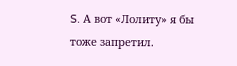S. А вот «Лолиту» я бы тоже запретил.